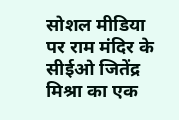सोशल मीडिया पर राम मंदिर के सीईओ जितेंद्र मिश्रा का एक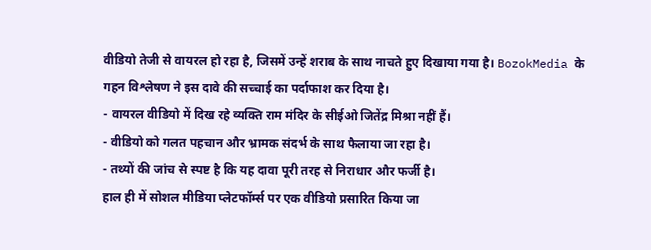वीडियो तेजी से वायरल हो रहा है, जिसमें उन्हें शराब के साथ नाचते हुए दिखाया गया है। BozokMedia के गहन विश्लेषण ने इस दावे की सच्चाई का पर्दाफाश कर दिया है।
- वायरल वीडियो में दिख रहे व्यक्ति राम मंदिर के सीईओ जितेंद्र मिश्रा नहीं हैं।
- वीडियो को गलत पहचान और भ्रामक संदर्भ के साथ फैलाया जा रहा है।
- तथ्यों की जांच से स्पष्ट है कि यह दावा पूरी तरह से निराधार और फर्जी है।
हाल ही में सोशल मीडिया प्लेटफॉर्म्स पर एक वीडियो प्रसारित किया जा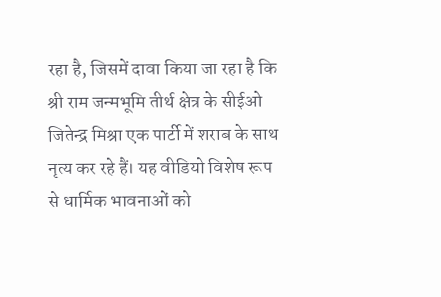रहा है, जिसमें दावा किया जा रहा है कि श्री राम जन्मभूमि तीर्थ क्षेत्र के सीईओ जितेन्द्र मिश्रा एक पार्टी में शराब के साथ नृत्य कर रहे हैं। यह वीडियो विशेष रूप से धार्मिक भावनाओं को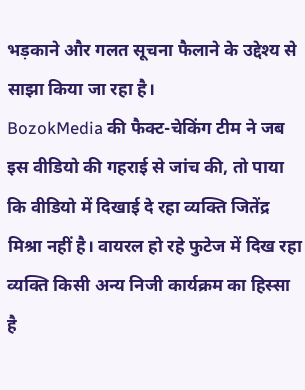भड़काने और गलत सूचना फैलाने के उद्देश्य से साझा किया जा रहा है।
BozokMedia की फैक्ट-चेकिंग टीम ने जब इस वीडियो की गहराई से जांच की, तो पाया कि वीडियो में दिखाई दे रहा व्यक्ति जितेंद्र मिश्रा नहीं है। वायरल हो रहे फुटेज में दिख रहा व्यक्ति किसी अन्य निजी कार्यक्रम का हिस्सा है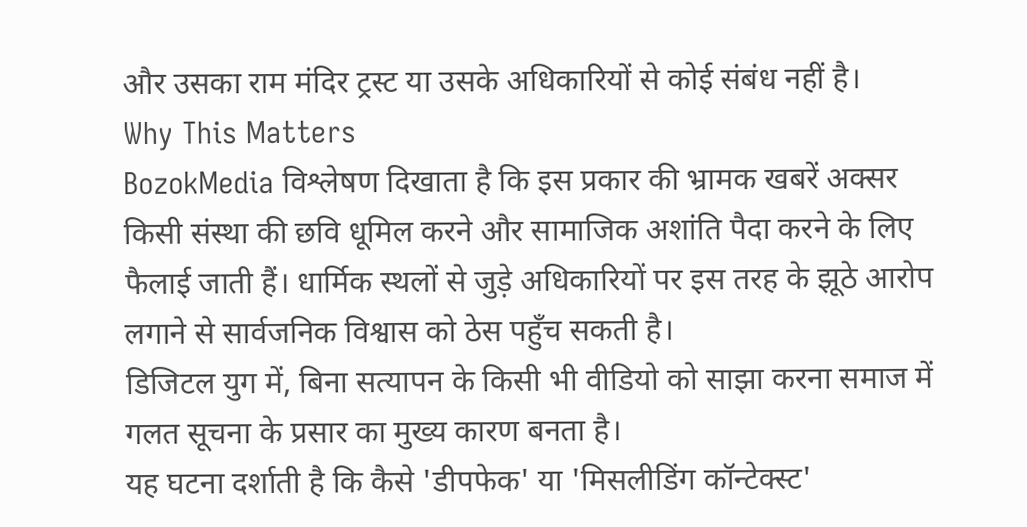और उसका राम मंदिर ट्रस्ट या उसके अधिकारियों से कोई संबंध नहीं है।
Why This Matters
BozokMedia विश्लेषण दिखाता है कि इस प्रकार की भ्रामक खबरें अक्सर किसी संस्था की छवि धूमिल करने और सामाजिक अशांति पैदा करने के लिए फैलाई जाती हैं। धार्मिक स्थलों से जुड़े अधिकारियों पर इस तरह के झूठे आरोप लगाने से सार्वजनिक विश्वास को ठेस पहुँच सकती है।
डिजिटल युग में, बिना सत्यापन के किसी भी वीडियो को साझा करना समाज में गलत सूचना के प्रसार का मुख्य कारण बनता है।
यह घटना दर्शाती है कि कैसे 'डीपफेक' या 'मिसलीडिंग कॉन्टेक्स्ट'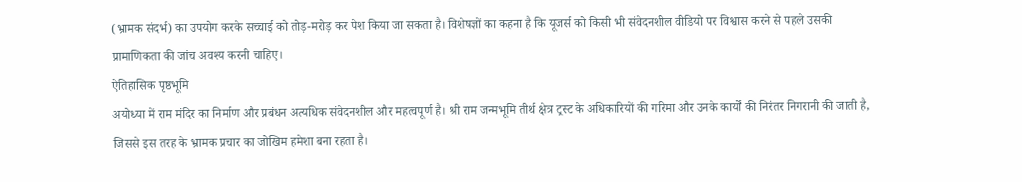(भ्रामक संदर्भ) का उपयोग करके सच्चाई को तोड़-मरोड़ कर पेश किया जा सकता है। विशेषज्ञों का कहना है कि यूजर्स को किसी भी संवेदनशील वीडियो पर विश्वास करने से पहले उसकी प्रामाणिकता की जांच अवश्य करनी चाहिए।
ऐतिहासिक पृष्ठभूमि
अयोध्या में राम मंदिर का निर्माण और प्रबंधन अत्यधिक संवेदनशील और महत्वपूर्ण है। श्री राम जन्मभूमि तीर्थ क्षेत्र ट्रस्ट के अधिकारियों की गरिमा और उनके कार्यों की निरंतर निगरानी की जाती है, जिससे इस तरह के भ्रामक प्रचार का जोखिम हमेशा बना रहता है।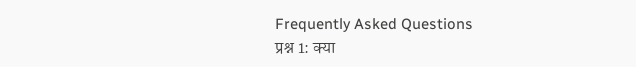Frequently Asked Questions
प्रश्न 1: क्या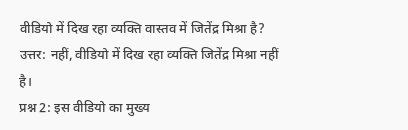वीडियो में दिख रहा व्यक्ति वास्तव में जितेंद्र मिश्रा है?
उत्तर: नहीं, वीडियो में दिख रहा व्यक्ति जितेंद्र मिश्रा नहीं है।
प्रश्न 2: इस वीडियो का मुख्य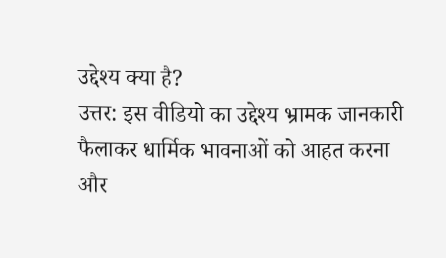उद्देश्य क्या है?
उत्तर: इस वीडियो का उद्देश्य भ्रामक जानकारी फैलाकर धार्मिक भावनाओं को आहत करना और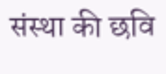संस्था की छवि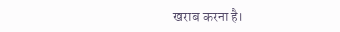खराब करना है।